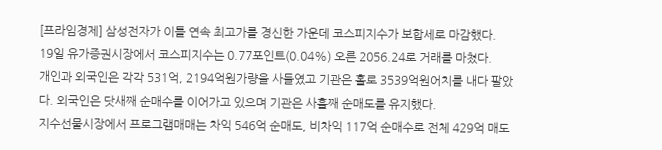[프라임경제] 삼성전자가 이틀 연속 최고가를 경신한 가운데 코스피지수가 보합세로 마감했다.
19일 유가증권시장에서 코스피지수는 0.77포인트(0.04%) 오른 2056.24로 거래를 마쳤다.
개인과 외국인은 각각 531억, 2194억원가량을 사들였고 기관은 홀로 3539억원어치를 내다 팔았다. 외국인은 닷새째 순매수를 이어가고 있으며 기관은 사흘째 순매도를 유지했다.
지수선물시장에서 프로그램매매는 차익 546억 순매도, 비차익 117억 순매수로 전체 429억 매도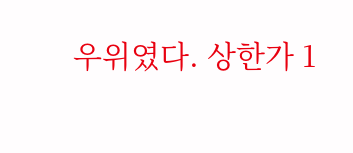우위였다. 상한가 1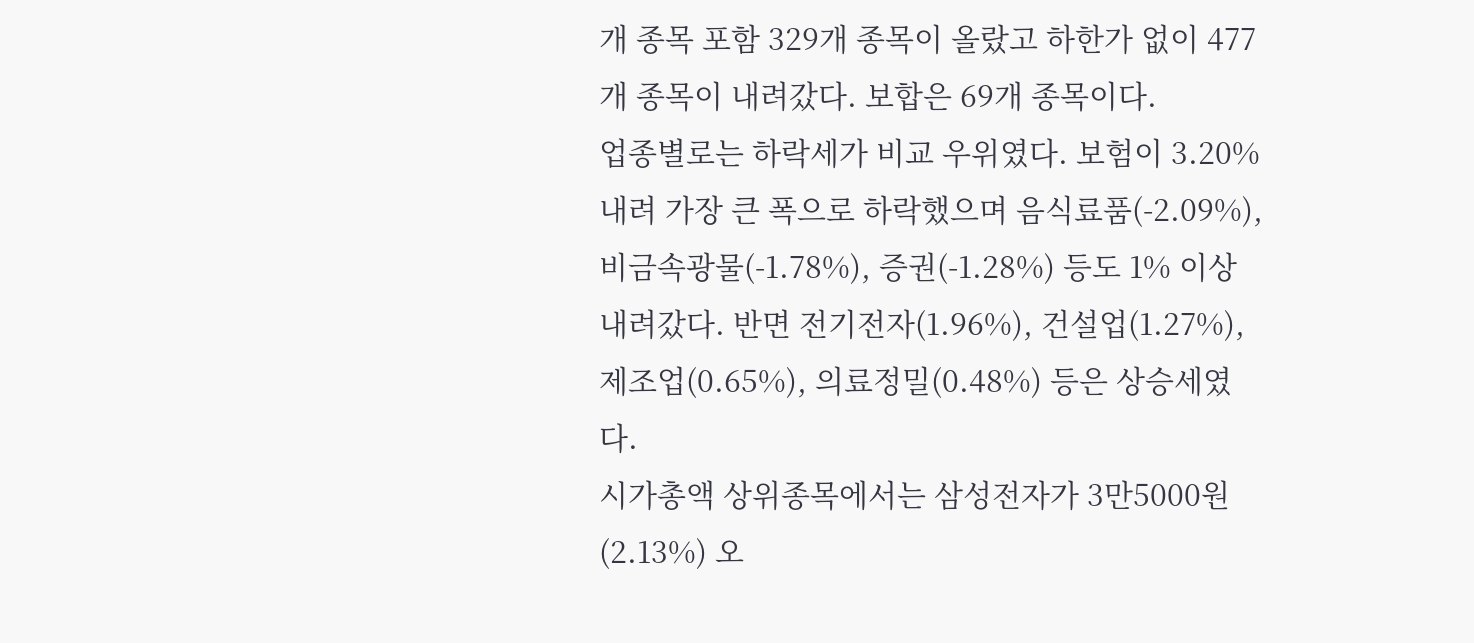개 종목 포함 329개 종목이 올랐고 하한가 없이 477개 종목이 내려갔다. 보합은 69개 종목이다.
업종별로는 하락세가 비교 우위였다. 보험이 3.20% 내려 가장 큰 폭으로 하락했으며 음식료품(-2.09%), 비금속광물(-1.78%), 증권(-1.28%) 등도 1% 이상 내려갔다. 반면 전기전자(1.96%), 건설업(1.27%), 제조업(0.65%), 의료정밀(0.48%) 등은 상승세였다.
시가총액 상위종목에서는 삼성전자가 3만5000원(2.13%) 오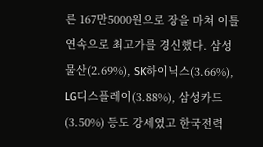른 167만5000원으로 장을 마쳐 이틀 연속으로 최고가를 경신했다. 삼성물산(2.69%), SK하이닉스(3.66%), LG디스플레이(3.88%), 삼성카드(3.50%) 등도 강세였고 한국전력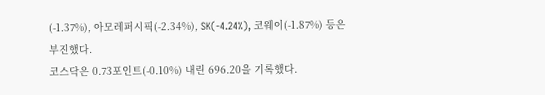(-1.37%), 아모레퍼시픽(-2.34%), SK(-4.24%), 코웨이(-1.87%) 등은 부진했다.
코스닥은 0.73포인트(-0.10%) 내린 696.20을 기록했다.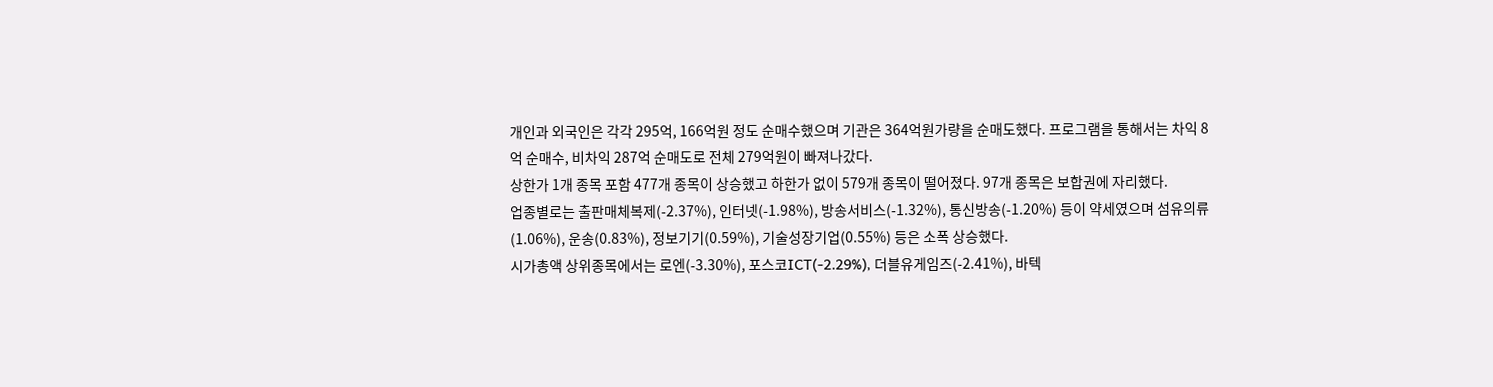개인과 외국인은 각각 295억, 166억원 정도 순매수했으며 기관은 364억원가량을 순매도했다. 프로그램을 통해서는 차익 8억 순매수, 비차익 287억 순매도로 전체 279억원이 빠져나갔다.
상한가 1개 종목 포함 477개 종목이 상승했고 하한가 없이 579개 종목이 떨어졌다. 97개 종목은 보합권에 자리했다.
업종별로는 출판매체복제(-2.37%), 인터넷(-1.98%), 방송서비스(-1.32%), 통신방송(-1.20%) 등이 약세였으며 섬유의류(1.06%), 운송(0.83%), 정보기기(0.59%), 기술성장기업(0.55%) 등은 소폭 상승했다.
시가총액 상위종목에서는 로엔(-3.30%), 포스코ICT(-2.29%), 더블유게임즈(-2.41%), 바텍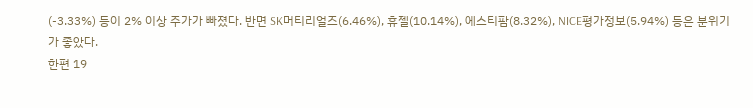(-3.33%) 등이 2% 이상 주가가 빠졌다. 반면 SK머티리얼즈(6.46%), 휴젤(10.14%), 에스티팜(8.32%), NICE평가정보(5.94%) 등은 분위기가 좋았다.
한편 19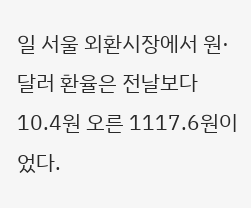일 서울 외환시장에서 원·달러 환율은 전날보다 10.4원 오른 1117.6원이었다.